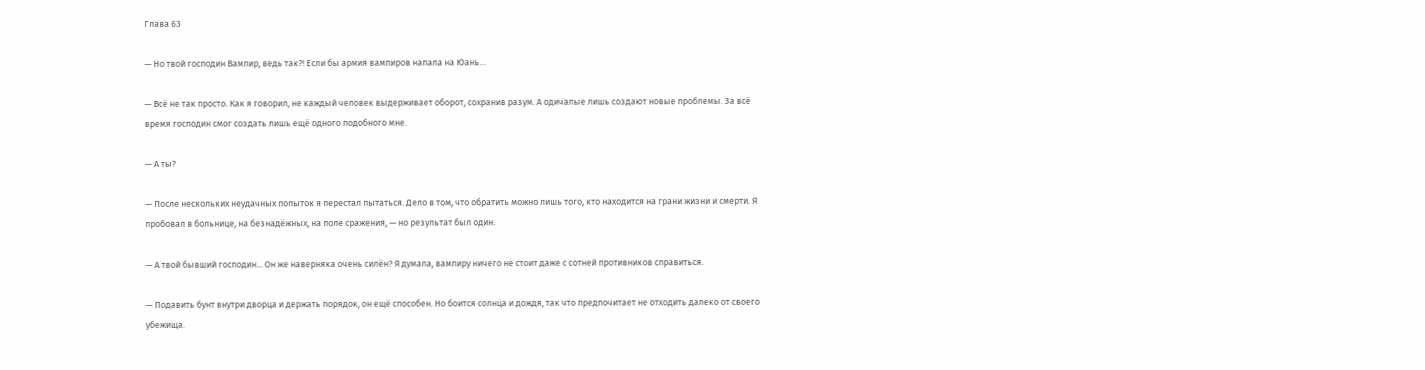Глава 63

— Но твой господин Вампир, ведь так?! Если бы армия вампиров напала на Юань…

— Всё не так просто. Как я говорил, не каждый человек выдерживает оборот, сохранив разум. А одичалые лишь создают новые проблемы. За всё время господин смог создать лишь ещё одного подобного мне.

— А ты?

— После нескольких неудачных попыток я перестал пытаться. Дело в том, что обратить можно лишь того, кто находится на грани жизни и смерти. Я пробовал в больнице, на безнадёжных, на поле сражения, — но результат был один.

— А твой бывший господин... Он же наверняка очень силён? Я думала, вампиру ничего не стоит даже с сотней противников справиться.

— Подавить бунт внутри дворца и держать порядок, он ещё способен. Но боится солнца и дождя, так что предпочитает не отходить далеко от своего убежища.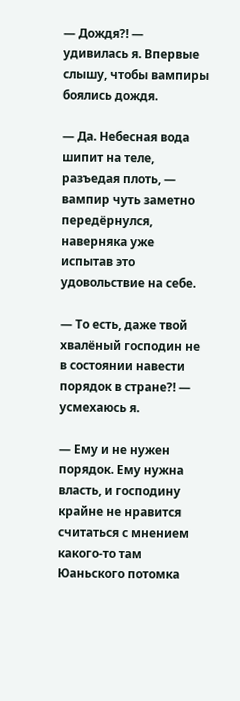— Дождя?! — удивилась я. Впервые слышу, чтобы вампиры боялись дождя.

— Да. Небесная вода шипит на теле, разъедая плоть, — вампир чуть заметно передёрнулся, наверняка уже испытав это удовольствие на себе.

— То есть, даже твой хвалёный господин не в состоянии навести порядок в стране?! — усмехаюсь я.

— Ему и не нужен порядок. Ему нужна власть, и господину крайне не нравится считаться с мнением какого-то там Юаньского потомка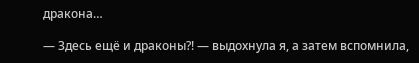дракона…

— Здесь ещё и драконы?! — выдохнула я, а затем вспомнила,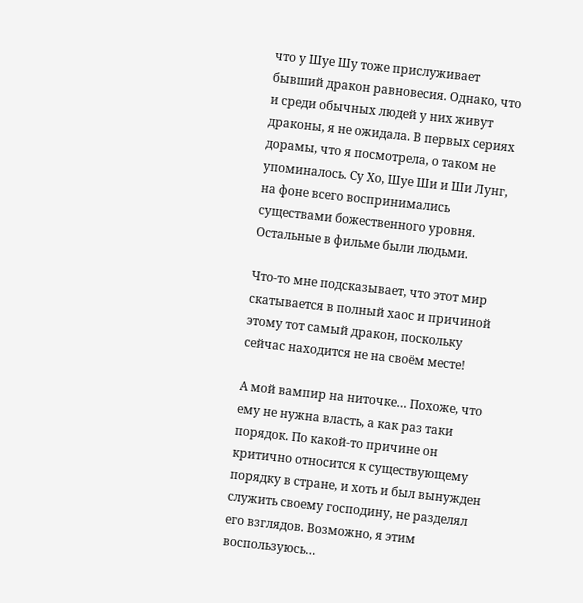что у Шуе Шу тоже прислуживает бывший дракон равновесия. Однако, что и среди обычных людей у них живут драконы, я не ожидала. В первых сериях дорамы, что я посмотрела, о таком не упоминалось. Су Хо, Шуе Ши и Ши Лунг, на фоне всего воспринимались существами божественного уровня. Остальные в фильме были людьми.

Что-то мне подсказывает, что этот мир скатывается в полный хаос и причиной этому тот самый дракон, поскольку сейчас находится не на своём месте!

А мой вампир на ниточке… Похоже, что ему не нужна власть, а как раз таки порядок. По какой-то причине он критично относится к существующему порядку в стране, и хоть и был вынужден служить своему господину, не разделял его взглядов. Возможно, я этим воспользуюсь…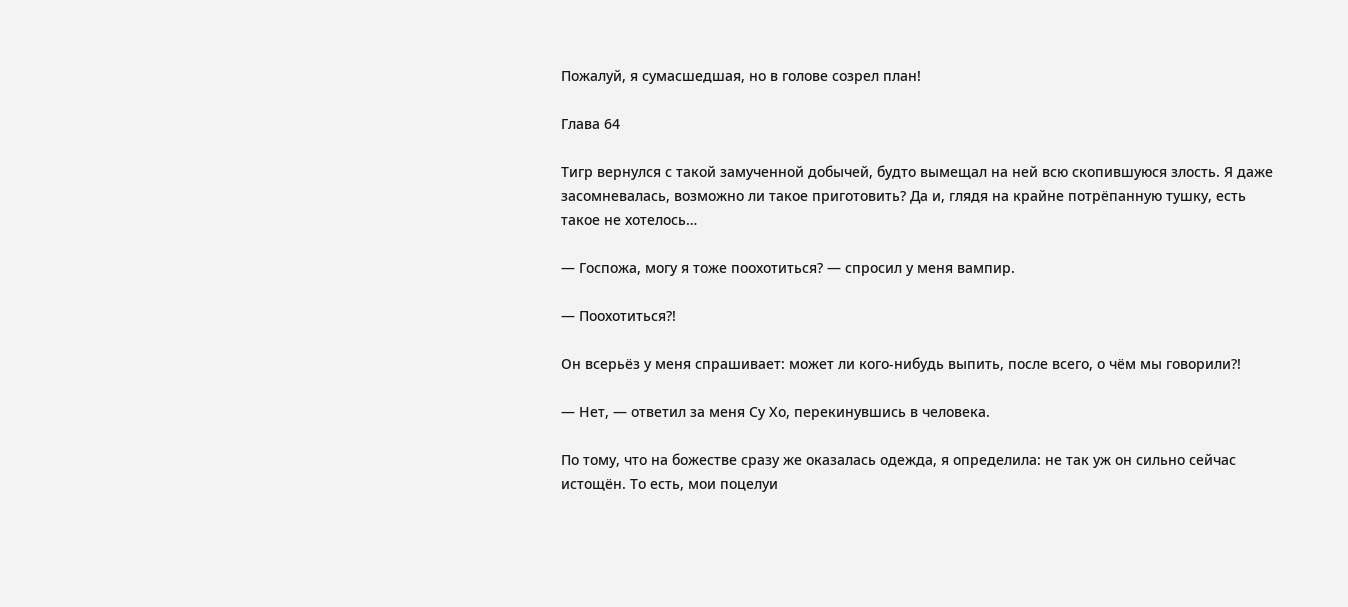Пожалуй, я сумасшедшая, но в голове созрел план!

Глава 64

Тигр вернулся с такой замученной добычей, будто вымещал на ней всю скопившуюся злость. Я даже засомневалась, возможно ли такое приготовить? Да и, глядя на крайне потрёпанную тушку, есть такое не хотелось…

— Госпожа, могу я тоже поохотиться? — спросил у меня вампир.

— Поохотиться?!

Он всерьёз у меня спрашивает: может ли кого-нибудь выпить, после всего, о чём мы говорили?!

— Нет, — ответил за меня Су Хо, перекинувшись в человека.

По тому, что на божестве сразу же оказалась одежда, я определила: не так уж он сильно сейчас истощён. То есть, мои поцелуи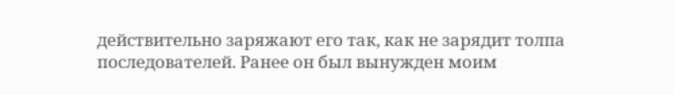действительно заряжают его так, как не зарядит толпа последователей. Ранее он был вынужден моим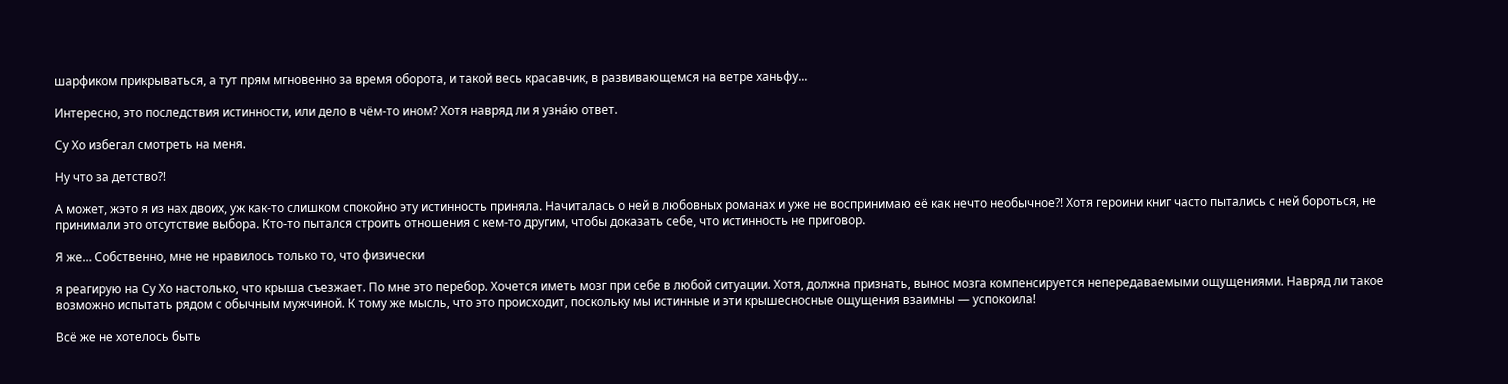шарфиком прикрываться, а тут прям мгновенно за время оборота, и такой весь красавчик, в развивающемся на ветре ханьфу...

Интересно, это последствия истинности, или дело в чём-то ином? Хотя навряд ли я узна́ю ответ.

Су Хо избегал смотреть на меня.

Ну что за детство?!

А может, жэто я из нах двоих, уж как-то слишком спокойно эту истинность приняла. Начиталась о ней в любовных романах и уже не воспринимаю её как нечто необычное?! Хотя героини книг часто пытались с ней бороться, не принимали это отсутствие выбора. Кто-то пытался строить отношения с кем-то другим, чтобы доказать себе, что истинность не приговор.

Я же… Собственно, мне не нравилось только то, что физически

я реагирую на Су Хо настолько, что крыша съезжает. По мне это перебор. Хочется иметь мозг при себе в любой ситуации. Хотя, должна признать, вынос мозга компенсируется непередаваемыми ощущениями. Навряд ли такое возможно испытать рядом с обычным мужчиной. К тому же мысль, что это происходит, поскольку мы истинные и эти крышесносные ощущения взаимны — успокоила!

Всё же не хотелось быть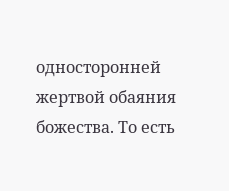односторонней жертвой обаяния божества. То есть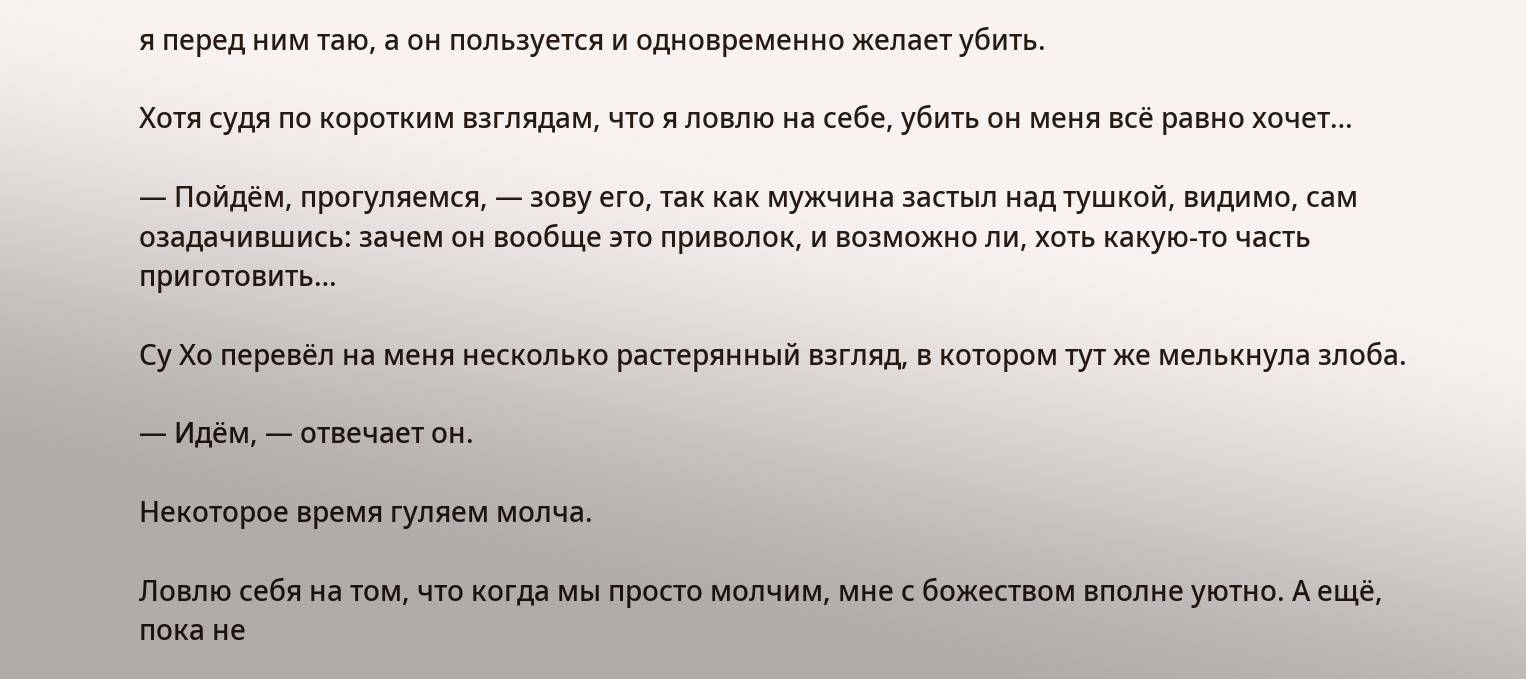я перед ним таю, а он пользуется и одновременно желает убить.

Хотя судя по коротким взглядам, что я ловлю на себе, убить он меня всё равно хочет…

— Пойдём, прогуляемся, — зову его, так как мужчина застыл над тушкой, видимо, сам озадачившись: зачем он вообще это приволок, и возможно ли, хоть какую-то часть приготовить…

Су Хо перевёл на меня несколько растерянный взгляд, в котором тут же мелькнула злоба.

— Идём, — отвечает он.

Некоторое время гуляем молча.

Ловлю себя на том, что когда мы просто молчим, мне с божеством вполне уютно. А ещё, пока не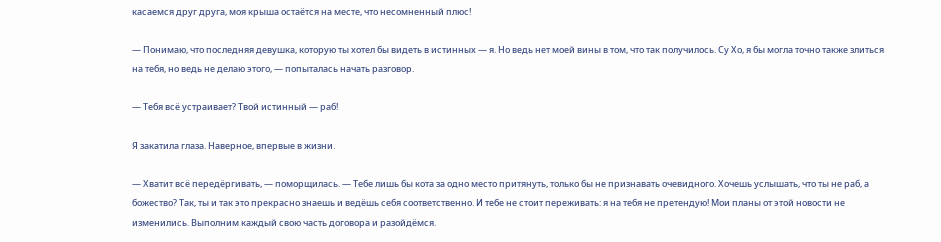касаемся друг друга, моя крыша остаётся на месте, что несомненный плюс!

— Понимаю, что последняя девушка, которую ты хотел бы видеть в истинных — я. Но ведь нет моей вины в том, что так получилось. Су Хо, я бы могла точно также злиться на тебя, но ведь не делаю этого, — попыталась начать разговор.

— Тебя всё устраивает? Твой истинный — раб!

Я закатила глаза. Наверное, впервые в жизни.

— Хватит всё передёргивать, — поморщилась. — Тебе лишь бы кота за одно место притянуть, только бы не признавать очевидного. Хочешь услышать, что ты не раб, а божество? Так, ты и так это прекрасно знаешь и ведёшь себя соответственно. И тебе не стоит переживать: я на тебя не претендую! Мои планы от этой новости не изменились. Выполним каждый свою часть договора и разойдёмся.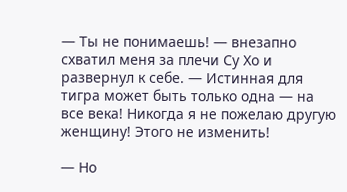— Ты не понимаешь! — внезапно схватил меня за плечи Су Хо и развернул к себе. — Истинная для тигра может быть только одна — на все века! Никогда я не пожелаю другую женщину! Этого не изменить!

— Но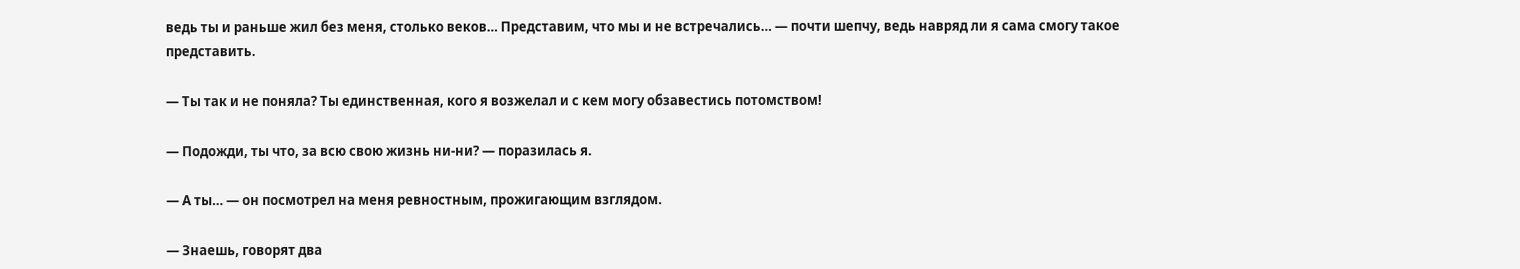ведь ты и раньше жил без меня, столько веков… Представим, что мы и не встречались… — почти шепчу, ведь навряд ли я сама смогу такое представить.

— Ты так и не поняла? Ты единственная, кого я возжелал и с кем могу обзавестись потомством!

— Подожди, ты что, за всю свою жизнь ни-ни? — поразилась я.

— А ты… — он посмотрел на меня ревностным, прожигающим взглядом.

— Знаешь, говорят два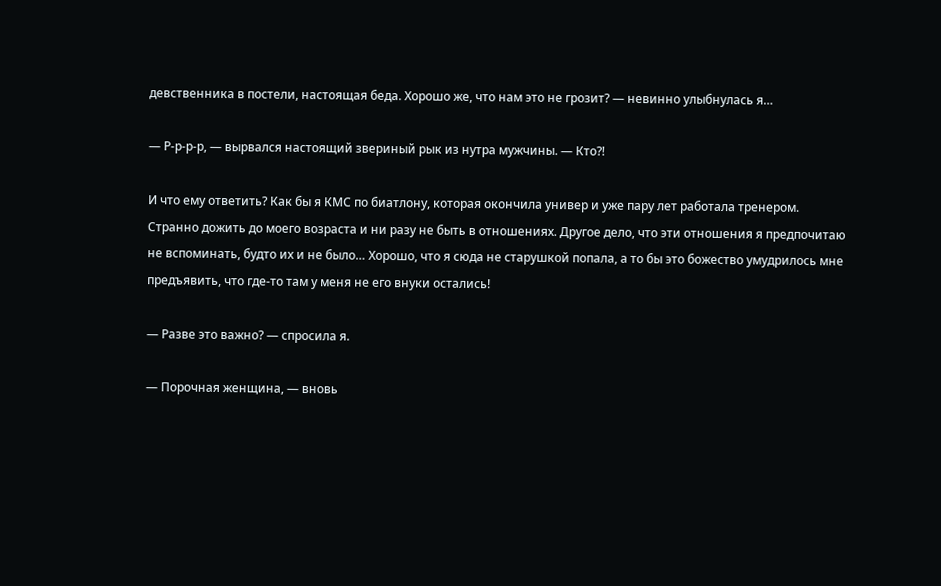девственника в постели, настоящая беда. Хорошо же, что нам это не грозит? — невинно улыбнулась я…

— Р-р-р-р, — вырвался настоящий звериный рык из нутра мужчины. — Кто?!

И что ему ответить? Как бы я КМС по биатлону, которая окончила универ и уже пару лет работала тренером. Странно дожить до моего возраста и ни разу не быть в отношениях. Другое дело, что эти отношения я предпочитаю не вспоминать, будто их и не было… Хорошо, что я сюда не старушкой попала, а то бы это божество умудрилось мне предъявить, что где-то там у меня не его внуки остались!

— Разве это важно? — спросила я.

— Порочная женщина, — вновь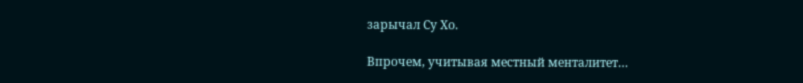зарычал Су Хо.

Впрочем, учитывая местный менталитет…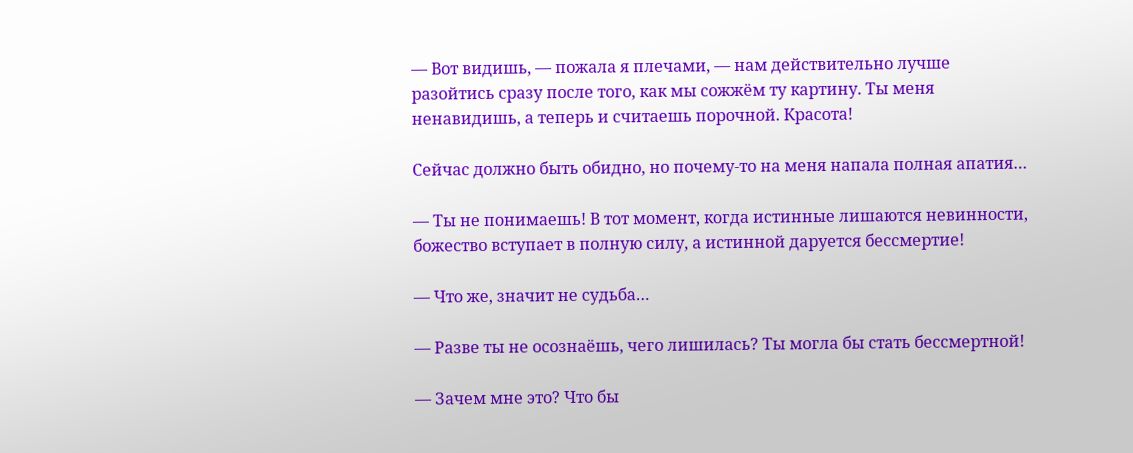— Вот видишь, — пожала я плечами, — нам действительно лучше разойтись сразу после того, как мы сожжём ту картину. Ты меня ненавидишь, а теперь и считаешь порочной. Красота!

Сейчас должно быть обидно, но почему-то на меня напала полная апатия…

— Ты не понимаешь! В тот момент, когда истинные лишаются невинности, божество вступает в полную силу, а истинной даруется бессмертие!

— Что же, значит не судьба…

— Разве ты не осознаёшь, чего лишилась? Ты могла бы стать бессмертной!

— Зачем мне это? Что бы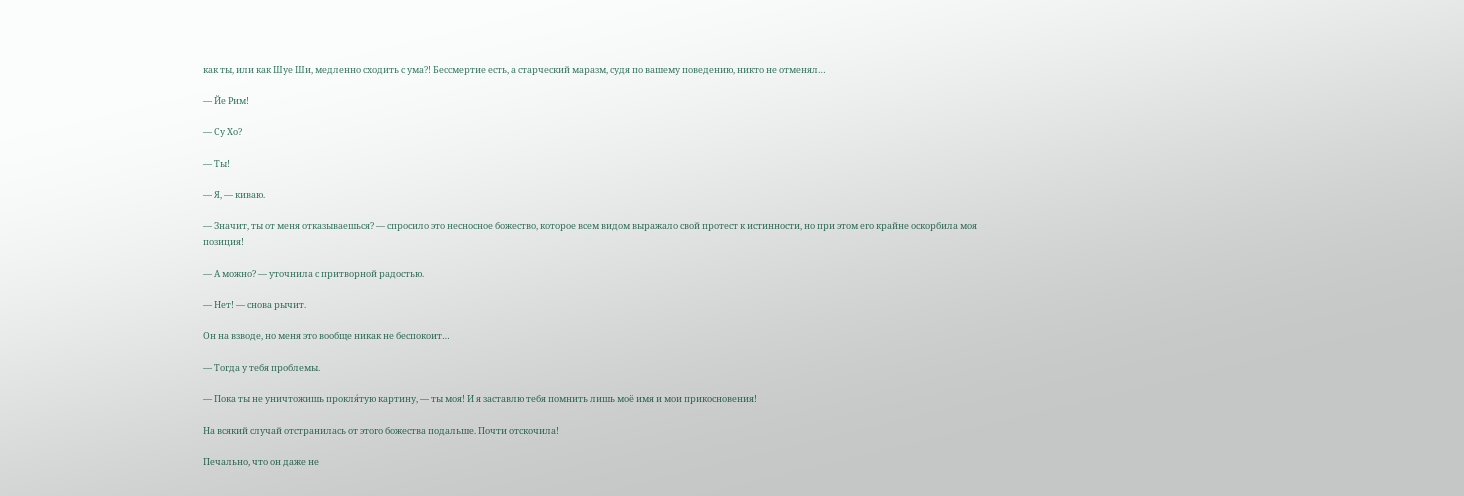как ты, или как Шуе Ши, медленно сходить с ума?! Бессмертие есть, а старческий маразм, судя по вашему поведению, никто не отменял…

— Йе Рим!

— Су Хо?

— Ты!

— Я, — киваю.

— Значит, ты от меня отказываешься? — спросило это несносное божество, которое всем видом выражало свой протест к истинности, но при этом его крайне оскорбила моя позиция!

— А можно? — уточнила с притворной радостью.

— Нет! — снова рычит.

Он на взводе, но меня это вообще никак не беспокоит…

— Тогда у тебя проблемы.

— Пока ты не уничтожишь прокля́тую картину, — ты моя! И я заставлю тебя помнить лишь моё имя и мои прикосновения!

На всякий случай отстранилась от этого божества подальше. Почти отскочила!

Печально, что он даже не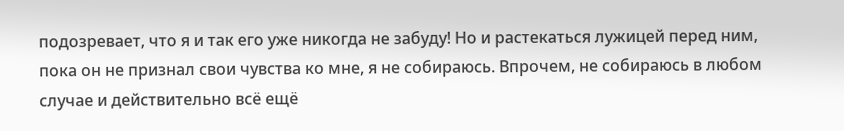подозревает, что я и так его уже никогда не забуду! Но и растекаться лужицей перед ним, пока он не признал свои чувства ко мне, я не собираюсь. Впрочем, не собираюсь в любом случае и действительно всё ещё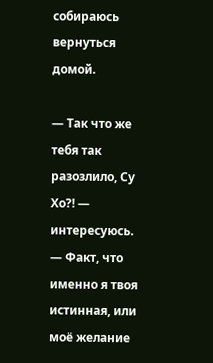собираюсь вернуться домой.

— Так что же тебя так разозлило, Су Хо?! — интересуюсь. — Факт, что именно я твоя истинная, или моё желание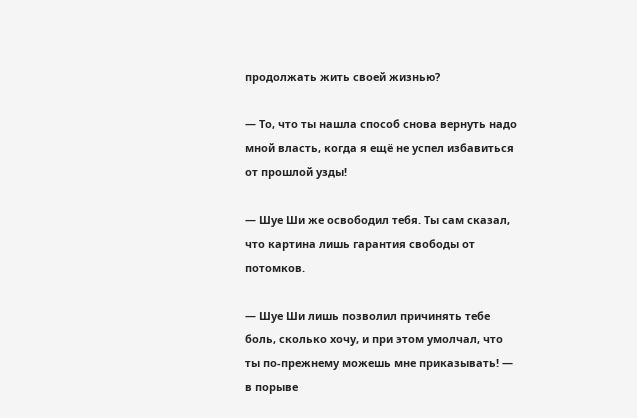продолжать жить своей жизнью?

— То, что ты нашла способ снова вернуть надо мной власть, когда я ещё не успел избавиться от прошлой узды!

— Шуе Ши же освободил тебя. Ты сам сказал, что картина лишь гарантия свободы от потомков.

— Шуе Ши лишь позволил причинять тебе боль, сколько хочу, и при этом умолчал, что ты по-прежнему можешь мне приказывать! — в порыве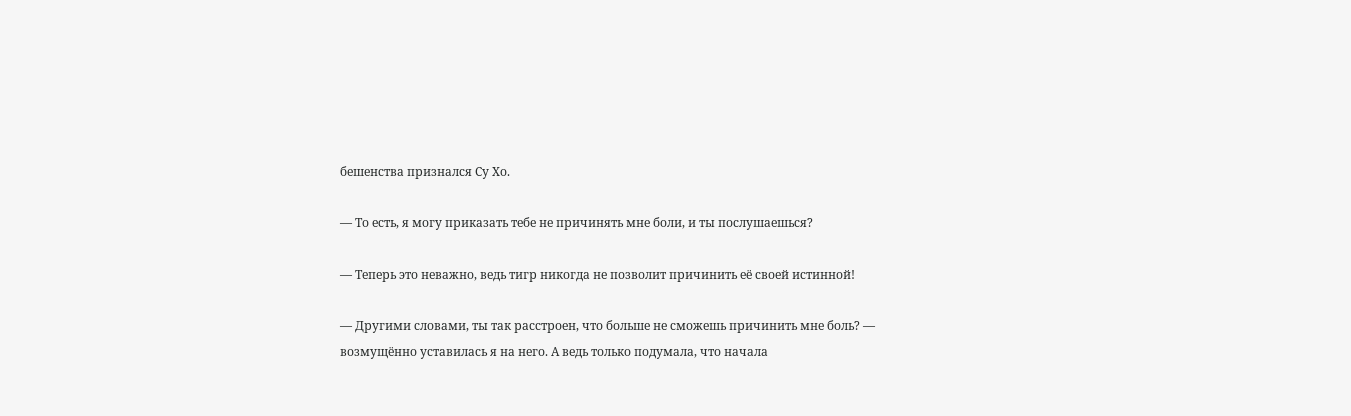бешенства признался Су Хо.

— То есть, я могу приказать тебе не причинять мне боли, и ты послушаешься?

— Теперь это неважно, ведь тигр никогда не позволит причинить её своей истинной!

— Другими словами, ты так расстроен, что больше не сможешь причинить мне боль? — возмущённо уставилась я на него. А ведь только подумала, что начала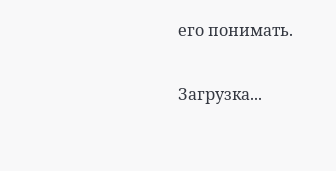его понимать.

Загрузка...